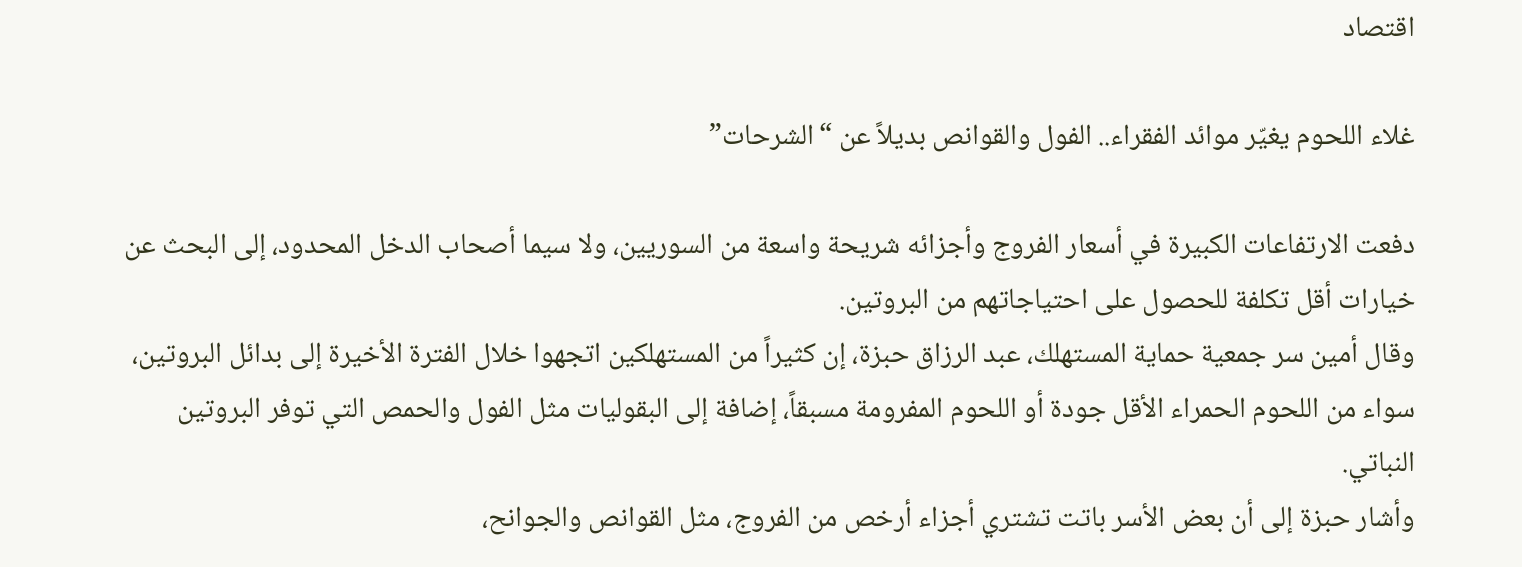اقتصاد

غلاء اللحوم يغيّر موائد الفقراء.. الفول والقوانص بديلاً عن “الشرحات”

دفعت الارتفاعات الكبيرة في أسعار الفروج وأجزائه شريحة واسعة من السوريين، ولا سيما أصحاب الدخل المحدود، إلى البحث عن خيارات أقل تكلفة للحصول على احتياجاتهم من البروتين.
وقال أمين سر جمعية حماية المستهلك، عبد الرزاق حبزة، إن كثيراً من المستهلكين اتجهوا خلال الفترة الأخيرة إلى بدائل البروتين، سواء من اللحوم الحمراء الأقل جودة أو اللحوم المفرومة مسبقاً، إضافة إلى البقوليات مثل الفول والحمص التي توفر البروتين النباتي.
وأشار حبزة إلى أن بعض الأسر باتت تشتري أجزاء أرخص من الفروج، مثل القوانص والجوانح،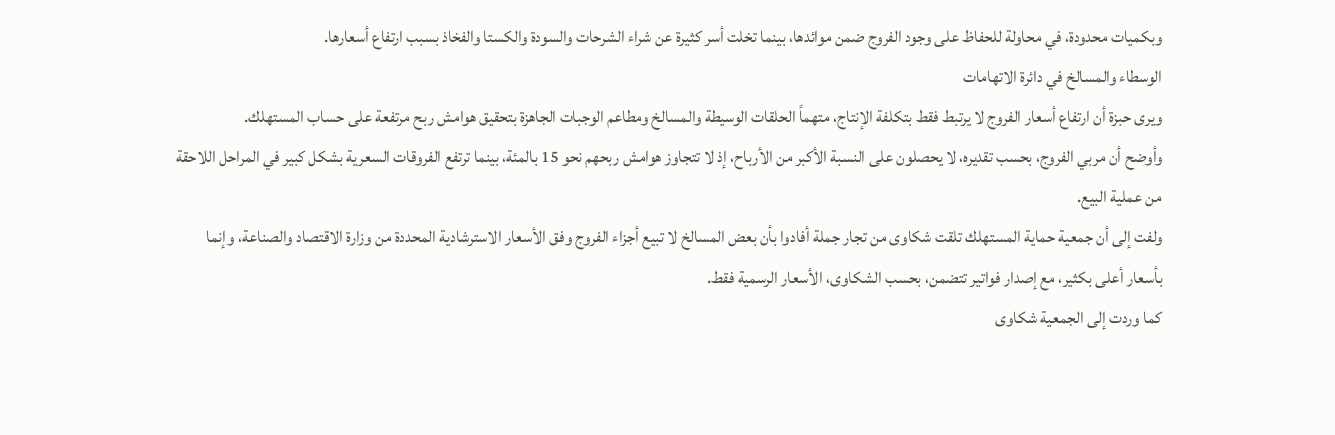وبكميات محدودة، في محاولة للحفاظ على وجود الفروج ضمن موائدها، بينما تخلت أسر كثيرة عن شراء الشرحات والسودة والكستا والفخاذ بسبب ارتفاع أسعارها.
الوسطاء والمسالخ في دائرة الاتهامات
ويرى حبزة أن ارتفاع أسعار الفروج لا يرتبط فقط بتكلفة الإنتاج، متهماً الحلقات الوسيطة والمسالخ ومطاعم الوجبات الجاهزة بتحقيق هوامش ربح مرتفعة على حساب المستهلك.
وأوضح أن مربي الفروج، بحسب تقديره، لا يحصلون على النسبة الأكبر من الأرباح، إذ لا تتجاوز هوامش ربحهم نحو 15 بالمئة، بينما ترتفع الفروقات السعرية بشكل كبير في المراحل اللاحقة من عملية البيع.
ولفت إلى أن جمعية حماية المستهلك تلقت شكاوى من تجار جملة أفادوا بأن بعض المسالخ لا تبيع أجزاء الفروج وفق الأسعار الاسترشادية المحددة من وزارة الاقتصاد والصناعة، وإنما بأسعار أعلى بكثير، مع إصدار فواتير تتضمن، بحسب الشكاوى، الأسعار الرسمية فقط.
كما وردت إلى الجمعية شكاوى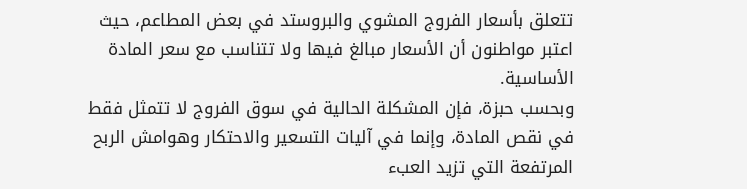تتعلق بأسعار الفروج المشوي والبروستد في بعض المطاعم، حيث اعتبر مواطنون أن الأسعار مبالغ فيها ولا تتناسب مع سعر المادة الأساسية.
وبحسب حبزة، فإن المشكلة الحالية في سوق الفروج لا تتمثل فقط في نقص المادة، وإنما في آليات التسعير والاحتكار وهوامش الربح المرتفعة التي تزيد العبء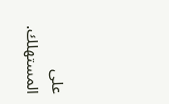على المستهلك.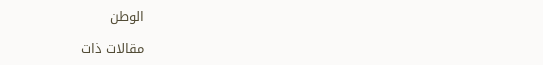الوطن

مقالات ذات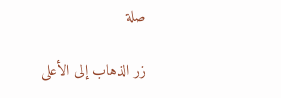صلة

زر الذهاب إلى الأعلى